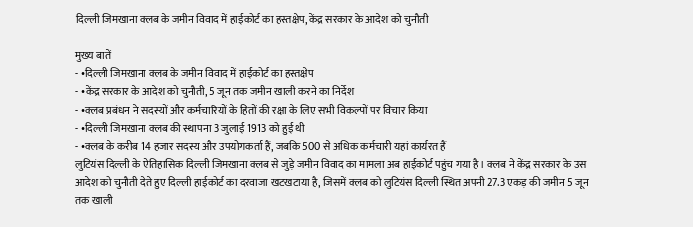दिल्ली जिमखाना क्लब के जमीन विवाद में हाईकोर्ट का हस्तक्षेप, केंद्र सरकार के आदेश को चुनौती

मुख्य बातें
- •दिल्ली जिमखाना क्लब के जमीन विवाद में हाईकोर्ट का हस्तक्षेप
- •केंद्र सरकार के आदेश को चुनौती, 5 जून तक जमीन खाली करने का निर्देश
- •क्लब प्रबंधन ने सदस्यों और कर्मचारियों के हितों की रक्षा के लिए सभी विकल्पों पर विचार किया
- •दिल्ली जिमखाना क्लब की स्थापना 3 जुलाई 1913 को हुई थी
- •क्लब के करीब 14 हजार सदस्य और उपयोगकर्ता हैं, जबकि 500 से अधिक कर्मचारी यहां कार्यरत हैं
लुटियंस दिल्ली के ऐतिहासिक दिल्ली जिमखाना क्लब से जुड़े जमीन विवाद का मामला अब हाईकोर्ट पहुंच गया है। क्लब ने केंद्र सरकार के उस आदेश को चुनौती देते हुए दिल्ली हाईकोर्ट का दरवाजा खटखटाया है, जिसमें क्लब को लुटियंस दिल्ली स्थित अपनी 27.3 एकड़ की जमीन 5 जून तक खाली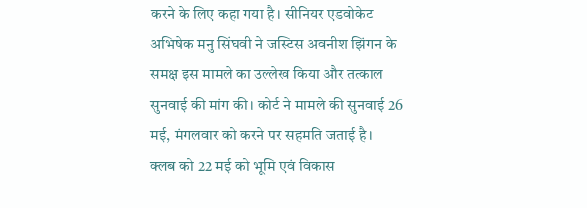करने के लिए कहा गया है। सीनियर एडवोकेट अभिषेक मनु सिंघवी ने जस्टिस अवनीश झिंगन के समक्ष इस मामले का उल्लेख किया और तत्काल सुनवाई की मांग की। कोर्ट ने मामले की सुनवाई 26 मई, मंगलवार को करने पर सहमति जताई है।
क्लब को 22 मई को भूमि एवं विकास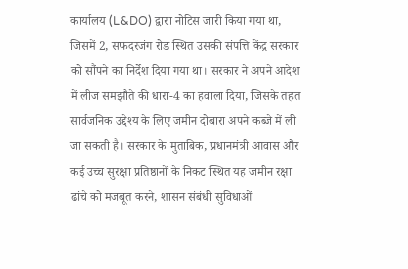कार्यालय (L&DO) द्वारा नोटिस जारी किया गया था, जिसमें 2, सफदरजंग रोड स्थित उसकी संपत्ति केंद्र सरकार को सौंपने का निर्देश दिया गया था। सरकार ने अपने आदेश में लीज समझौते की धारा-4 का हवाला दिया, जिसके तहत सार्वजनिक उद्देश्य के लिए जमीन दोबारा अपने कब्जे में ली जा सकती है। सरकार के मुताबिक, प्रधानमंत्री आवास और कई उच्च सुरक्षा प्रतिष्ठानों के निकट स्थित यह जमीन रक्षा ढांचे को मजबूत करने, शासन संबंधी सुविधाओं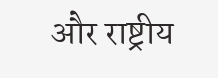और राष्ट्रीय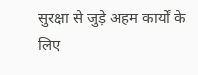सुरक्षा से जुड़े अहम कार्यों के लिए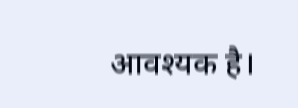आवश्यक है।